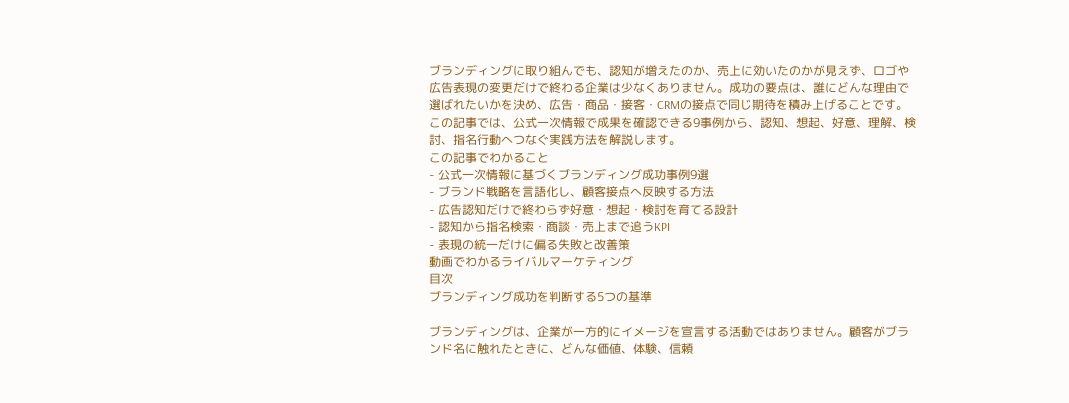ブランディングに取り組んでも、認知が増えたのか、売上に効いたのかが見えず、ロゴや広告表現の変更だけで終わる企業は少なくありません。成功の要点は、誰にどんな理由で選ばれたいかを決め、広告・商品・接客・CRMの接点で同じ期待を積み上げることです。この記事では、公式一次情報で成果を確認できる9事例から、認知、想起、好意、理解、検討、指名行動へつなぐ実践方法を解説します。
この記事でわかること
- 公式一次情報に基づくブランディング成功事例9選
- ブランド戦略を言語化し、顧客接点へ反映する方法
- 広告認知だけで終わらず好意・想起・検討を育てる設計
- 認知から指名検索・商談・売上まで追うKPI
- 表現の統一だけに偏る失敗と改善策
動画でわかるライバルマーケティング
目次
ブランディング成功を判断する5つの基準

ブランディングは、企業が一方的にイメージを宣言する活動ではありません。顧客がブランド名に触れたときに、どんな価値、体験、信頼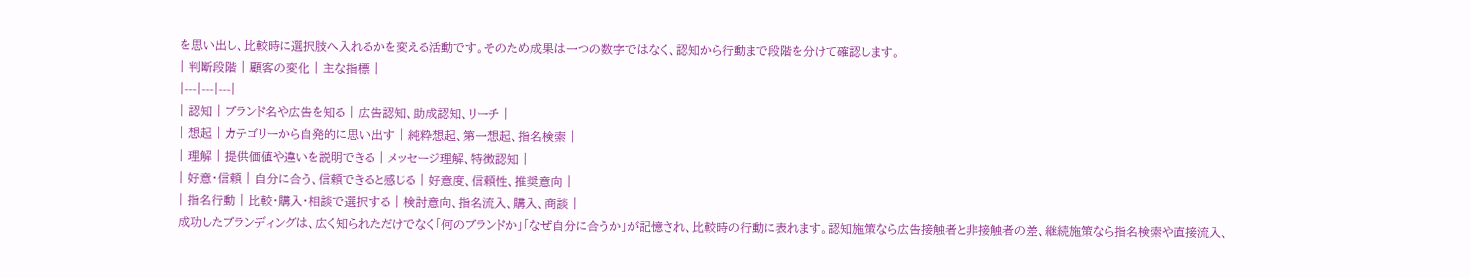を思い出し、比較時に選択肢へ入れるかを変える活動です。そのため成果は一つの数字ではなく、認知から行動まで段階を分けて確認します。
| 判断段階 | 顧客の変化 | 主な指標 |
|---|---|---|
| 認知 | ブランド名や広告を知る | 広告認知、助成認知、リーチ |
| 想起 | カテゴリーから自発的に思い出す | 純粋想起、第一想起、指名検索 |
| 理解 | 提供価値や違いを説明できる | メッセージ理解、特徴認知 |
| 好意・信頼 | 自分に合う、信頼できると感じる | 好意度、信頼性、推奨意向 |
| 指名行動 | 比較・購入・相談で選択する | 検討意向、指名流入、購入、商談 |
成功したブランディングは、広く知られただけでなく「何のブランドか」「なぜ自分に合うか」が記憶され、比較時の行動に表れます。認知施策なら広告接触者と非接触者の差、継続施策なら指名検索や直接流入、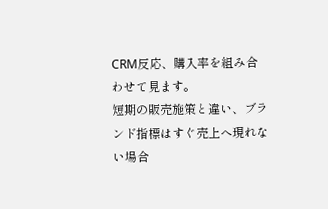CRM反応、購入率を組み合わせて見ます。
短期の販売施策と違い、ブランド指標はすぐ売上へ現れない場合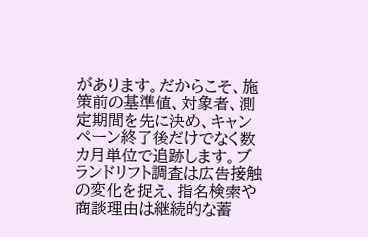があります。だからこそ、施策前の基準値、対象者、測定期間を先に決め、キャンペーン終了後だけでなく数カ月単位で追跡します。ブランドリフト調査は広告接触の変化を捉え、指名検索や商談理由は継続的な蓄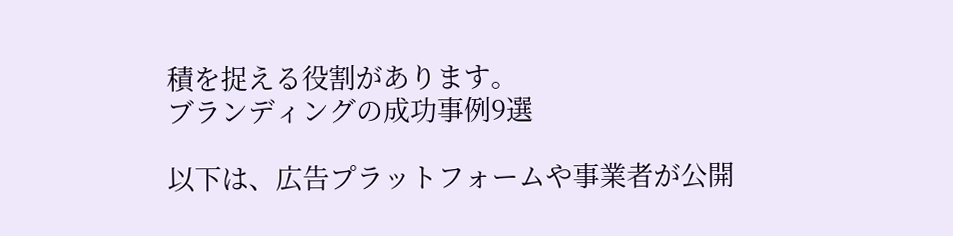積を捉える役割があります。
ブランディングの成功事例9選

以下は、広告プラットフォームや事業者が公開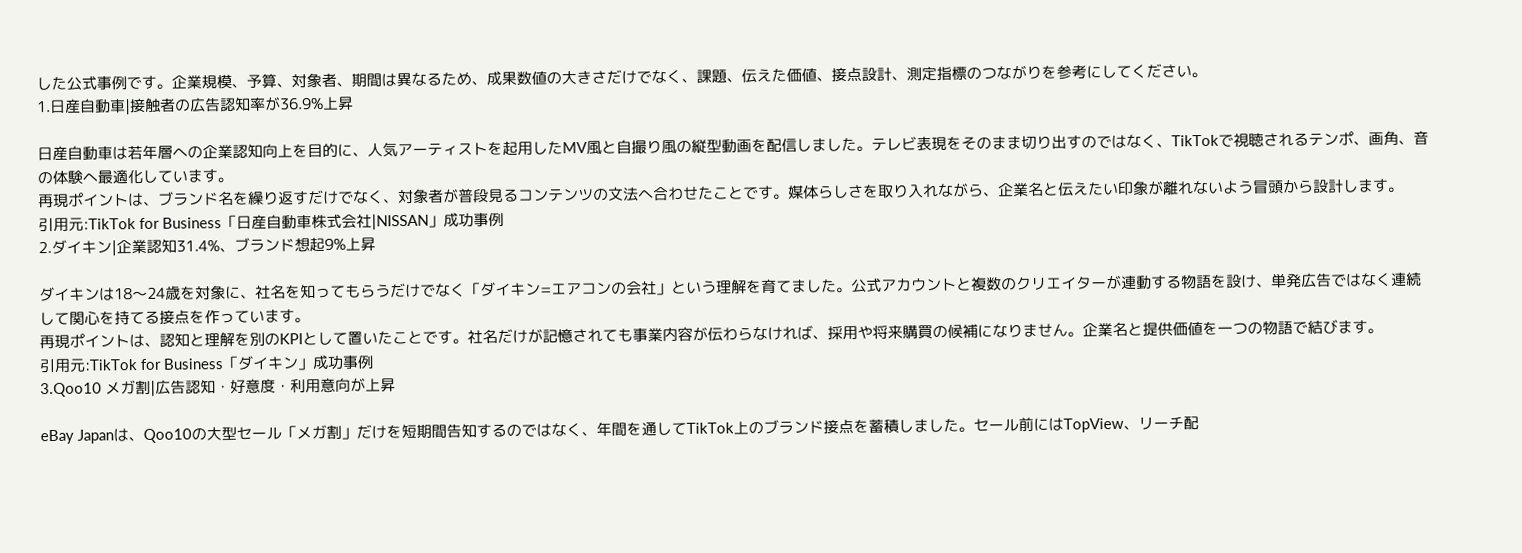した公式事例です。企業規模、予算、対象者、期間は異なるため、成果数値の大きさだけでなく、課題、伝えた価値、接点設計、測定指標のつながりを参考にしてください。
1.日産自動車|接触者の広告認知率が36.9%上昇

日産自動車は若年層への企業認知向上を目的に、人気アーティストを起用したMV風と自撮り風の縦型動画を配信しました。テレビ表現をそのまま切り出すのではなく、TikTokで視聴されるテンポ、画角、音の体験へ最適化しています。
再現ポイントは、ブランド名を繰り返すだけでなく、対象者が普段見るコンテンツの文法へ合わせたことです。媒体らしさを取り入れながら、企業名と伝えたい印象が離れないよう冒頭から設計します。
引用元:TikTok for Business「日産自動車株式会社|NISSAN」成功事例
2.ダイキン|企業認知31.4%、ブランド想起9%上昇

ダイキンは18〜24歳を対象に、社名を知ってもらうだけでなく「ダイキン=エアコンの会社」という理解を育てました。公式アカウントと複数のクリエイターが連動する物語を設け、単発広告ではなく連続して関心を持てる接点を作っています。
再現ポイントは、認知と理解を別のKPIとして置いたことです。社名だけが記憶されても事業内容が伝わらなければ、採用や将来購買の候補になりません。企業名と提供価値を一つの物語で結びます。
引用元:TikTok for Business「ダイキン」成功事例
3.Qoo10 メガ割|広告認知・好意度・利用意向が上昇

eBay Japanは、Qoo10の大型セール「メガ割」だけを短期間告知するのではなく、年間を通してTikTok上のブランド接点を蓄積しました。セール前にはTopView、リーチ配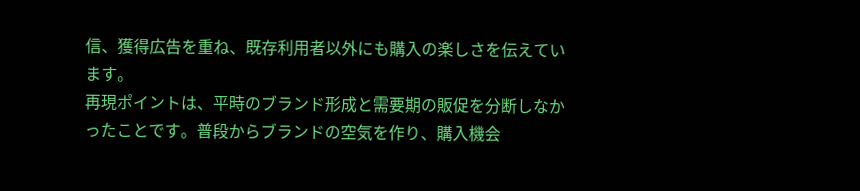信、獲得広告を重ね、既存利用者以外にも購入の楽しさを伝えています。
再現ポイントは、平時のブランド形成と需要期の販促を分断しなかったことです。普段からブランドの空気を作り、購入機会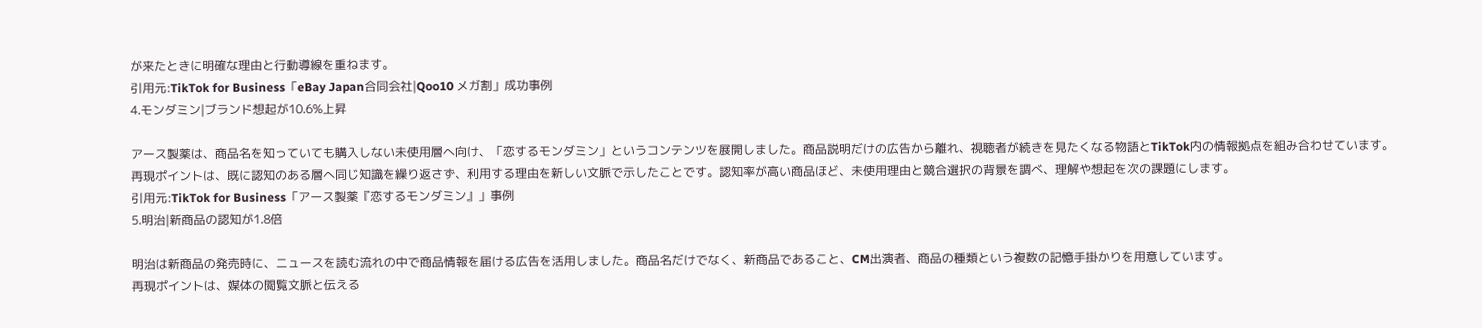が来たときに明確な理由と行動導線を重ねます。
引用元:TikTok for Business「eBay Japan合同会社|Qoo10 メガ割」成功事例
4.モンダミン|ブランド想起が10.6%上昇

アース製薬は、商品名を知っていても購入しない未使用層へ向け、「恋するモンダミン」というコンテンツを展開しました。商品説明だけの広告から離れ、視聴者が続きを見たくなる物語とTikTok内の情報拠点を組み合わせています。
再現ポイントは、既に認知のある層へ同じ知識を繰り返さず、利用する理由を新しい文脈で示したことです。認知率が高い商品ほど、未使用理由と競合選択の背景を調べ、理解や想起を次の課題にします。
引用元:TikTok for Business「アース製薬『恋するモンダミン』」事例
5.明治|新商品の認知が1.8倍

明治は新商品の発売時に、ニュースを読む流れの中で商品情報を届ける広告を活用しました。商品名だけでなく、新商品であること、CM出演者、商品の種類という複数の記憶手掛かりを用意しています。
再現ポイントは、媒体の閲覧文脈と伝える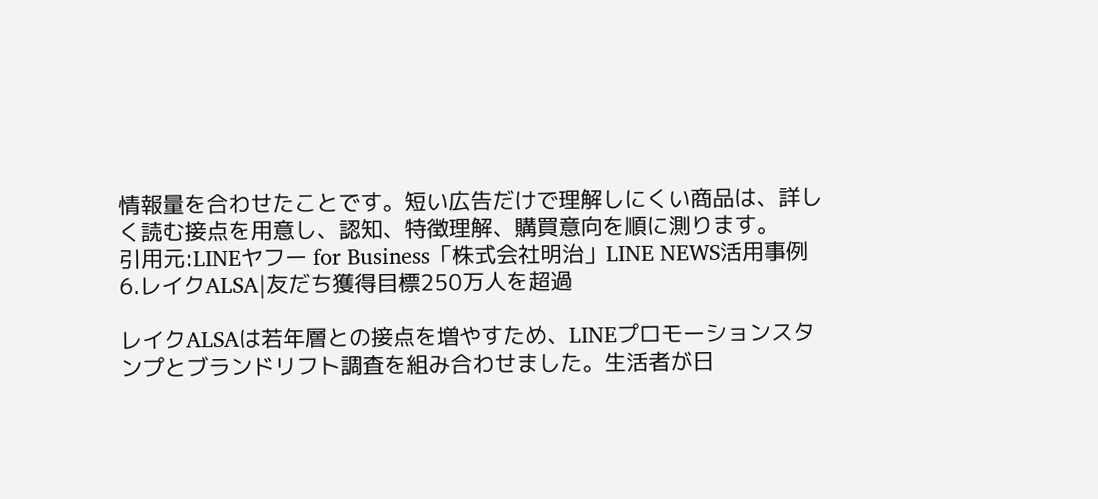情報量を合わせたことです。短い広告だけで理解しにくい商品は、詳しく読む接点を用意し、認知、特徴理解、購買意向を順に測ります。
引用元:LINEヤフー for Business「株式会社明治」LINE NEWS活用事例
6.レイクALSA|友だち獲得目標250万人を超過

レイクALSAは若年層との接点を増やすため、LINEプロモーションスタンプとブランドリフト調査を組み合わせました。生活者が日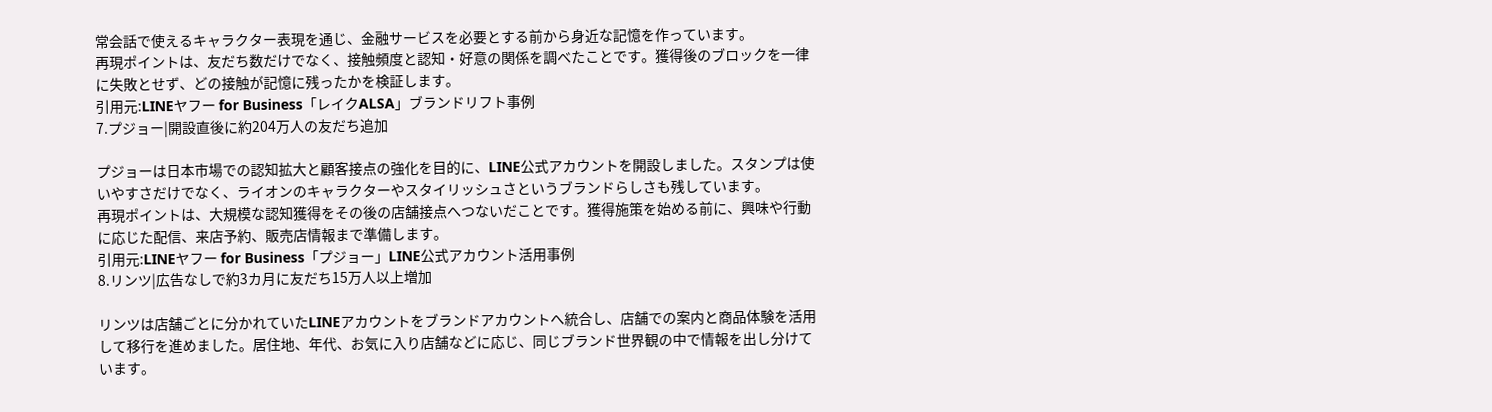常会話で使えるキャラクター表現を通じ、金融サービスを必要とする前から身近な記憶を作っています。
再現ポイントは、友だち数だけでなく、接触頻度と認知・好意の関係を調べたことです。獲得後のブロックを一律に失敗とせず、どの接触が記憶に残ったかを検証します。
引用元:LINEヤフー for Business「レイクALSA」ブランドリフト事例
7.プジョー|開設直後に約204万人の友だち追加

プジョーは日本市場での認知拡大と顧客接点の強化を目的に、LINE公式アカウントを開設しました。スタンプは使いやすさだけでなく、ライオンのキャラクターやスタイリッシュさというブランドらしさも残しています。
再現ポイントは、大規模な認知獲得をその後の店舗接点へつないだことです。獲得施策を始める前に、興味や行動に応じた配信、来店予約、販売店情報まで準備します。
引用元:LINEヤフー for Business「プジョー」LINE公式アカウント活用事例
8.リンツ|広告なしで約3カ月に友だち15万人以上増加

リンツは店舗ごとに分かれていたLINEアカウントをブランドアカウントへ統合し、店舗での案内と商品体験を活用して移行を進めました。居住地、年代、お気に入り店舗などに応じ、同じブランド世界観の中で情報を出し分けています。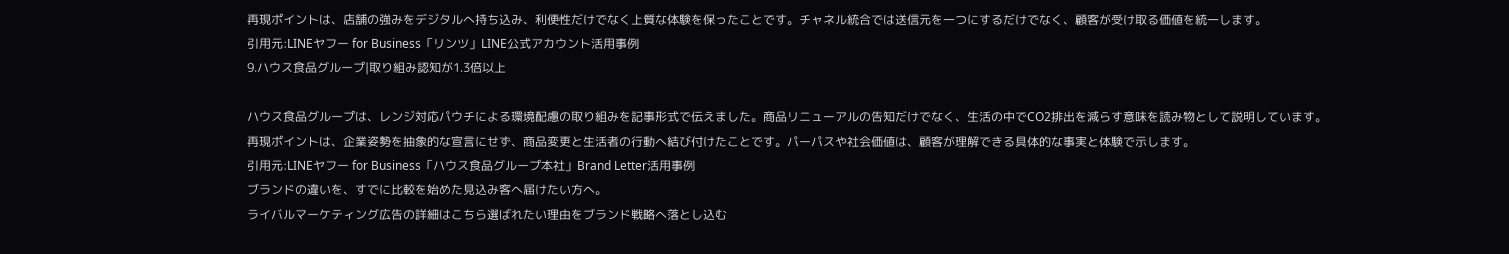再現ポイントは、店舗の強みをデジタルへ持ち込み、利便性だけでなく上質な体験を保ったことです。チャネル統合では送信元を一つにするだけでなく、顧客が受け取る価値を統一します。
引用元:LINEヤフー for Business「リンツ」LINE公式アカウント活用事例
9.ハウス食品グループ|取り組み認知が1.3倍以上

ハウス食品グループは、レンジ対応パウチによる環境配慮の取り組みを記事形式で伝えました。商品リニューアルの告知だけでなく、生活の中でCO2排出を減らす意味を読み物として説明しています。
再現ポイントは、企業姿勢を抽象的な宣言にせず、商品変更と生活者の行動へ結び付けたことです。パーパスや社会価値は、顧客が理解できる具体的な事実と体験で示します。
引用元:LINEヤフー for Business「ハウス食品グループ本社」Brand Letter活用事例
ブランドの違いを、すでに比較を始めた見込み客へ届けたい方へ。
ライバルマーケティング広告の詳細はこちら選ばれたい理由をブランド戦略へ落とし込む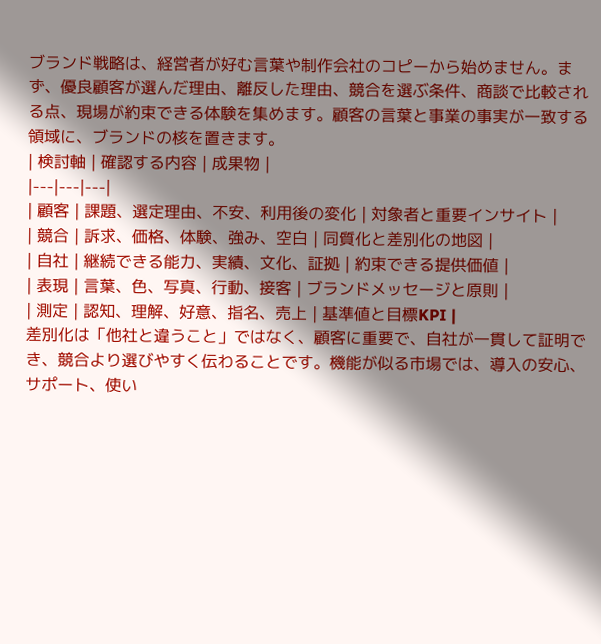ブランド戦略は、経営者が好む言葉や制作会社のコピーから始めません。まず、優良顧客が選んだ理由、離反した理由、競合を選ぶ条件、商談で比較される点、現場が約束できる体験を集めます。顧客の言葉と事業の事実が一致する領域に、ブランドの核を置きます。
| 検討軸 | 確認する内容 | 成果物 |
|---|---|---|
| 顧客 | 課題、選定理由、不安、利用後の変化 | 対象者と重要インサイト |
| 競合 | 訴求、価格、体験、強み、空白 | 同質化と差別化の地図 |
| 自社 | 継続できる能力、実績、文化、証拠 | 約束できる提供価値 |
| 表現 | 言葉、色、写真、行動、接客 | ブランドメッセージと原則 |
| 測定 | 認知、理解、好意、指名、売上 | 基準値と目標KPI |
差別化は「他社と違うこと」ではなく、顧客に重要で、自社が一貫して証明でき、競合より選びやすく伝わることです。機能が似る市場では、導入の安心、サポート、使い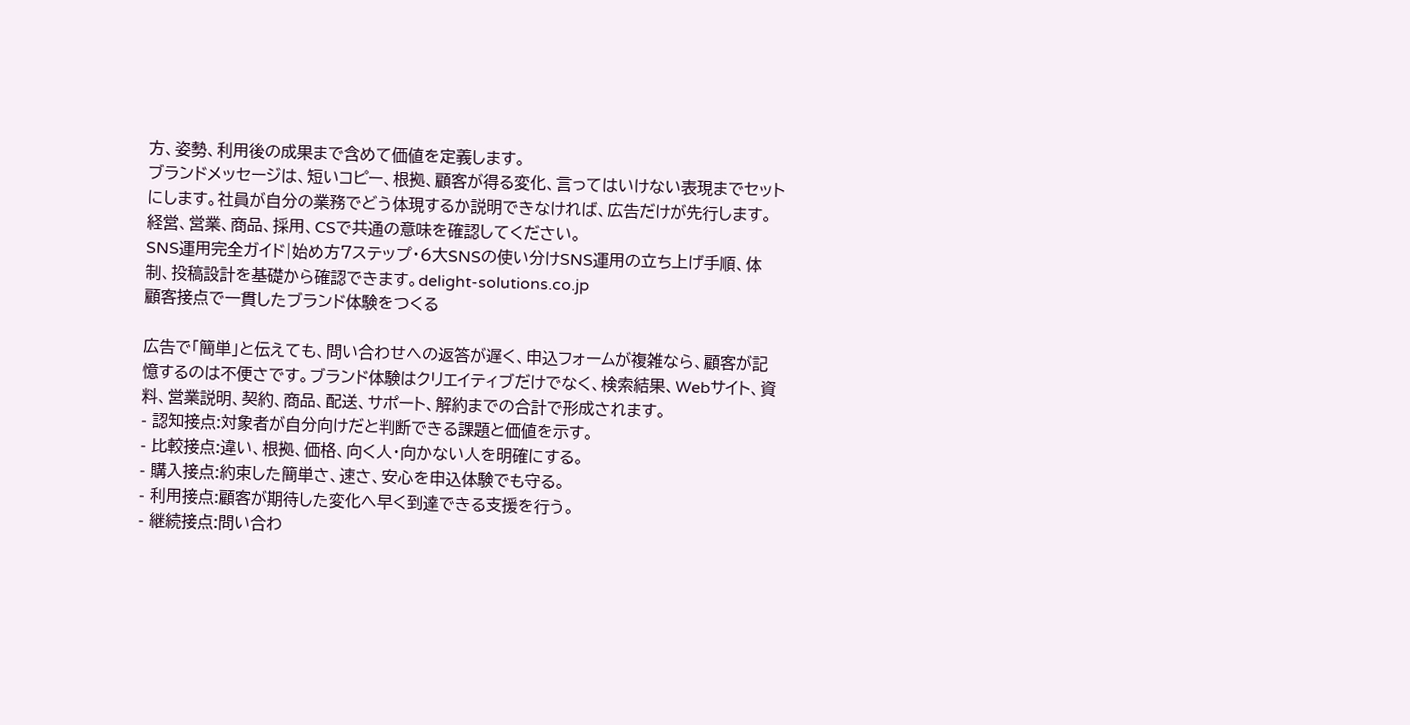方、姿勢、利用後の成果まで含めて価値を定義します。
ブランドメッセージは、短いコピー、根拠、顧客が得る変化、言ってはいけない表現までセットにします。社員が自分の業務でどう体現するか説明できなければ、広告だけが先行します。経営、営業、商品、採用、CSで共通の意味を確認してください。
SNS運用完全ガイド|始め方7ステップ・6大SNSの使い分けSNS運用の立ち上げ手順、体制、投稿設計を基礎から確認できます。delight-solutions.co.jp
顧客接点で一貫したブランド体験をつくる

広告で「簡単」と伝えても、問い合わせへの返答が遅く、申込フォームが複雑なら、顧客が記憶するのは不便さです。ブランド体験はクリエイティブだけでなく、検索結果、Webサイト、資料、営業説明、契約、商品、配送、サポート、解約までの合計で形成されます。
- 認知接点:対象者が自分向けだと判断できる課題と価値を示す。
- 比較接点:違い、根拠、価格、向く人・向かない人を明確にする。
- 購入接点:約束した簡単さ、速さ、安心を申込体験でも守る。
- 利用接点:顧客が期待した変化へ早く到達できる支援を行う。
- 継続接点:問い合わ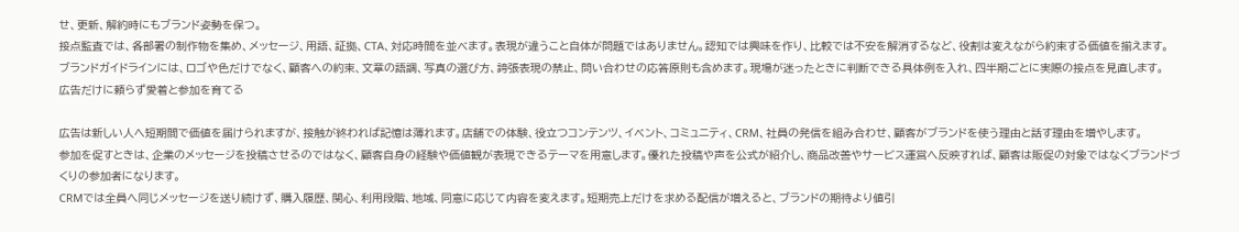せ、更新、解約時にもブランド姿勢を保つ。
接点監査では、各部署の制作物を集め、メッセージ、用語、証拠、CTA、対応時間を並べます。表現が違うこと自体が問題ではありません。認知では興味を作り、比較では不安を解消するなど、役割は変えながら約束する価値を揃えます。
ブランドガイドラインには、ロゴや色だけでなく、顧客への約束、文章の語調、写真の選び方、誇張表現の禁止、問い合わせの応答原則も含めます。現場が迷ったときに判断できる具体例を入れ、四半期ごとに実際の接点を見直します。
広告だけに頼らず愛着と参加を育てる

広告は新しい人へ短期間で価値を届けられますが、接触が終われば記憶は薄れます。店舗での体験、役立つコンテンツ、イベント、コミュニティ、CRM、社員の発信を組み合わせ、顧客がブランドを使う理由と話す理由を増やします。
参加を促すときは、企業のメッセージを投稿させるのではなく、顧客自身の経験や価値観が表現できるテーマを用意します。優れた投稿や声を公式が紹介し、商品改善やサービス運営へ反映すれば、顧客は販促の対象ではなくブランドづくりの参加者になります。
CRMでは全員へ同じメッセージを送り続けず、購入履歴、関心、利用段階、地域、同意に応じて内容を変えます。短期売上だけを求める配信が増えると、ブランドの期待より値引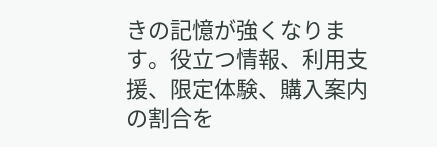きの記憶が強くなります。役立つ情報、利用支援、限定体験、購入案内の割合を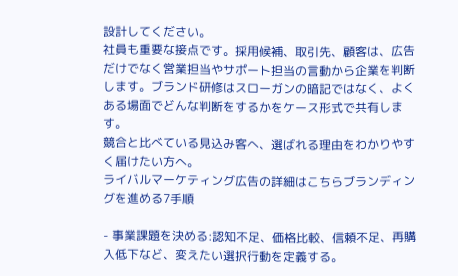設計してください。
社員も重要な接点です。採用候補、取引先、顧客は、広告だけでなく営業担当やサポート担当の言動から企業を判断します。ブランド研修はスローガンの暗記ではなく、よくある場面でどんな判断をするかをケース形式で共有します。
競合と比べている見込み客へ、選ばれる理由をわかりやすく届けたい方へ。
ライバルマーケティング広告の詳細はこちらブランディングを進める7手順

- 事業課題を決める:認知不足、価格比較、信頼不足、再購入低下など、変えたい選択行動を定義する。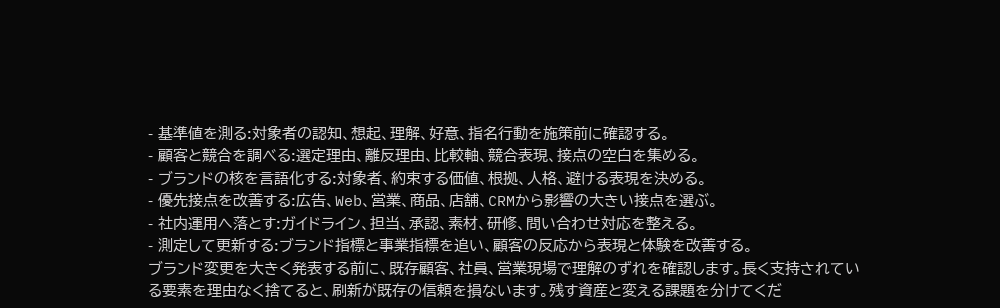- 基準値を測る:対象者の認知、想起、理解、好意、指名行動を施策前に確認する。
- 顧客と競合を調べる:選定理由、離反理由、比較軸、競合表現、接点の空白を集める。
- ブランドの核を言語化する:対象者、約束する価値、根拠、人格、避ける表現を決める。
- 優先接点を改善する:広告、Web、営業、商品、店舗、CRMから影響の大きい接点を選ぶ。
- 社内運用へ落とす:ガイドライン、担当、承認、素材、研修、問い合わせ対応を整える。
- 測定して更新する:ブランド指標と事業指標を追い、顧客の反応から表現と体験を改善する。
ブランド変更を大きく発表する前に、既存顧客、社員、営業現場で理解のずれを確認します。長く支持されている要素を理由なく捨てると、刷新が既存の信頼を損ないます。残す資産と変える課題を分けてくだ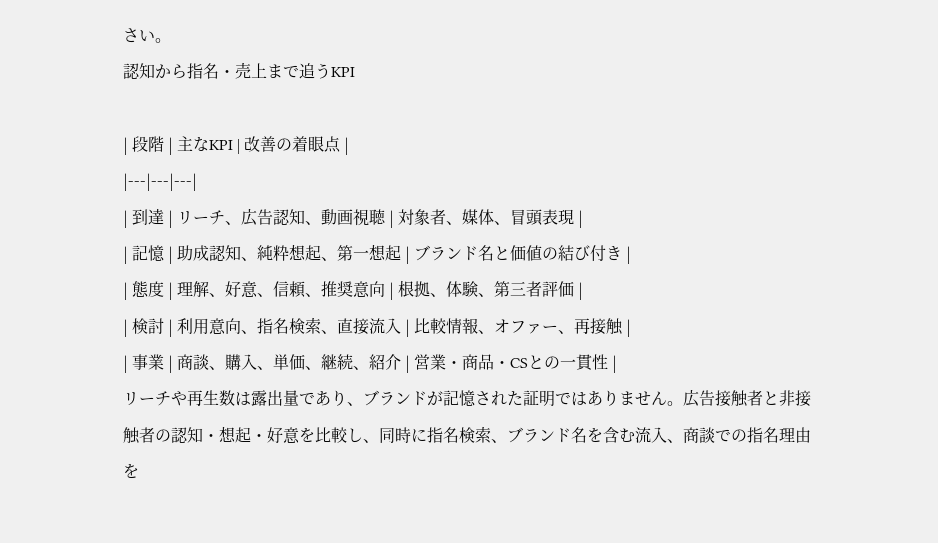さい。
認知から指名・売上まで追うKPI

| 段階 | 主なKPI | 改善の着眼点 |
|---|---|---|
| 到達 | リーチ、広告認知、動画視聴 | 対象者、媒体、冒頭表現 |
| 記憶 | 助成認知、純粋想起、第一想起 | ブランド名と価値の結び付き |
| 態度 | 理解、好意、信頼、推奨意向 | 根拠、体験、第三者評価 |
| 検討 | 利用意向、指名検索、直接流入 | 比較情報、オファー、再接触 |
| 事業 | 商談、購入、単価、継続、紹介 | 営業・商品・CSとの一貫性 |
リーチや再生数は露出量であり、ブランドが記憶された証明ではありません。広告接触者と非接触者の認知・想起・好意を比較し、同時に指名検索、ブランド名を含む流入、商談での指名理由を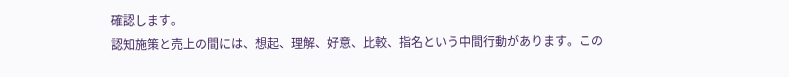確認します。
認知施策と売上の間には、想起、理解、好意、比較、指名という中間行動があります。この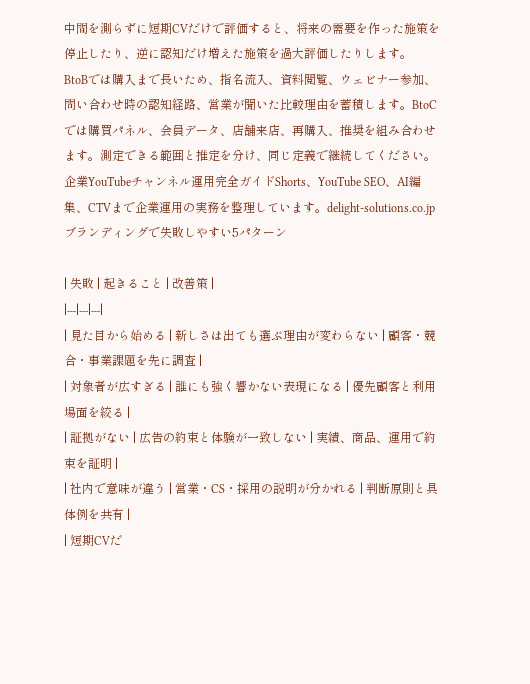中間を測らずに短期CVだけで評価すると、将来の需要を作った施策を停止したり、逆に認知だけ増えた施策を過大評価したりします。
BtoBでは購入まで長いため、指名流入、資料閲覧、ウェビナー参加、問い合わせ時の認知経路、営業が聞いた比較理由を蓄積します。BtoCでは購買パネル、会員データ、店舗来店、再購入、推奨を組み合わせます。測定できる範囲と推定を分け、同じ定義で継続してください。
企業YouTubeチャンネル運用完全ガイドShorts、YouTube SEO、AI編集、CTVまで企業運用の実務を整理しています。delight-solutions.co.jp
ブランディングで失敗しやすい5パターン

| 失敗 | 起きること | 改善策 |
|---|---|---|
| 見た目から始める | 新しさは出ても選ぶ理由が変わらない | 顧客・競合・事業課題を先に調査 |
| 対象者が広すぎる | 誰にも強く響かない表現になる | 優先顧客と利用場面を絞る |
| 証拠がない | 広告の約束と体験が一致しない | 実績、商品、運用で約束を証明 |
| 社内で意味が違う | 営業・CS・採用の説明が分かれる | 判断原則と具体例を共有 |
| 短期CVだ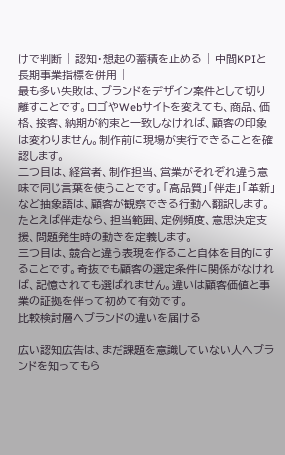けで判断 | 認知・想起の蓄積を止める | 中間KPIと長期事業指標を併用 |
最も多い失敗は、ブランドをデザイン案件として切り離すことです。ロゴやWebサイトを変えても、商品、価格、接客、納期が約束と一致しなければ、顧客の印象は変わりません。制作前に現場が実行できることを確認します。
二つ目は、経営者、制作担当、営業がそれぞれ違う意味で同じ言葉を使うことです。「高品質」「伴走」「革新」など抽象語は、顧客が観察できる行動へ翻訳します。たとえば伴走なら、担当範囲、定例頻度、意思決定支援、問題発生時の動きを定義します。
三つ目は、競合と違う表現を作ること自体を目的にすることです。奇抜でも顧客の選定条件に関係がなければ、記憶されても選ばれません。違いは顧客価値と事業の証拠を伴って初めて有効です。
比較検討層へブランドの違いを届ける

広い認知広告は、まだ課題を意識していない人へブランドを知ってもら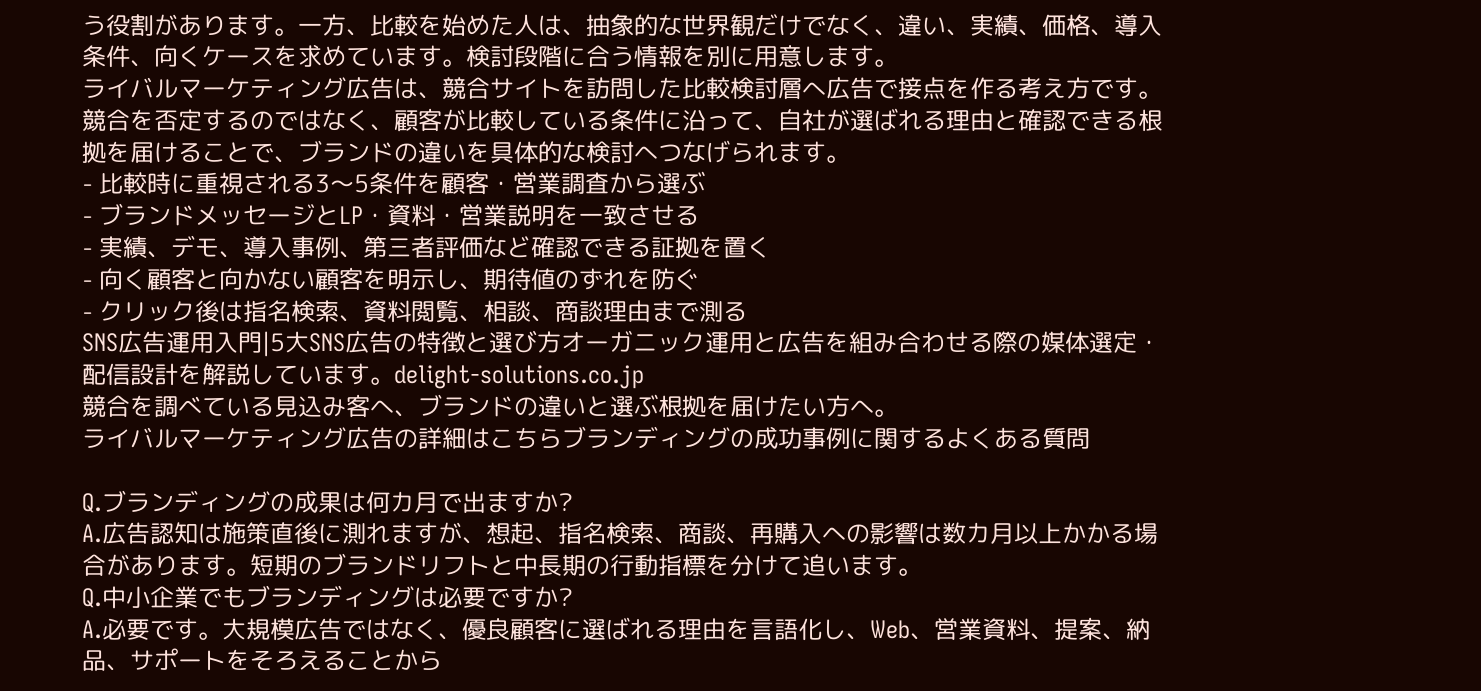う役割があります。一方、比較を始めた人は、抽象的な世界観だけでなく、違い、実績、価格、導入条件、向くケースを求めています。検討段階に合う情報を別に用意します。
ライバルマーケティング広告は、競合サイトを訪問した比較検討層へ広告で接点を作る考え方です。競合を否定するのではなく、顧客が比較している条件に沿って、自社が選ばれる理由と確認できる根拠を届けることで、ブランドの違いを具体的な検討へつなげられます。
- 比較時に重視される3〜5条件を顧客・営業調査から選ぶ
- ブランドメッセージとLP・資料・営業説明を一致させる
- 実績、デモ、導入事例、第三者評価など確認できる証拠を置く
- 向く顧客と向かない顧客を明示し、期待値のずれを防ぐ
- クリック後は指名検索、資料閲覧、相談、商談理由まで測る
SNS広告運用入門|5大SNS広告の特徴と選び方オーガニック運用と広告を組み合わせる際の媒体選定・配信設計を解説しています。delight-solutions.co.jp
競合を調べている見込み客へ、ブランドの違いと選ぶ根拠を届けたい方へ。
ライバルマーケティング広告の詳細はこちらブランディングの成功事例に関するよくある質問

Q.ブランディングの成果は何カ月で出ますか?
A.広告認知は施策直後に測れますが、想起、指名検索、商談、再購入への影響は数カ月以上かかる場合があります。短期のブランドリフトと中長期の行動指標を分けて追います。
Q.中小企業でもブランディングは必要ですか?
A.必要です。大規模広告ではなく、優良顧客に選ばれる理由を言語化し、Web、営業資料、提案、納品、サポートをそろえることから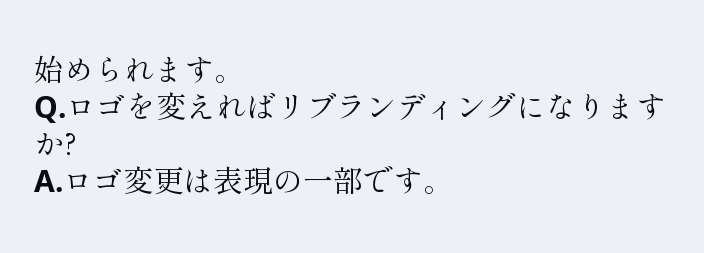始められます。
Q.ロゴを変えればリブランディングになりますか?
A.ロゴ変更は表現の一部です。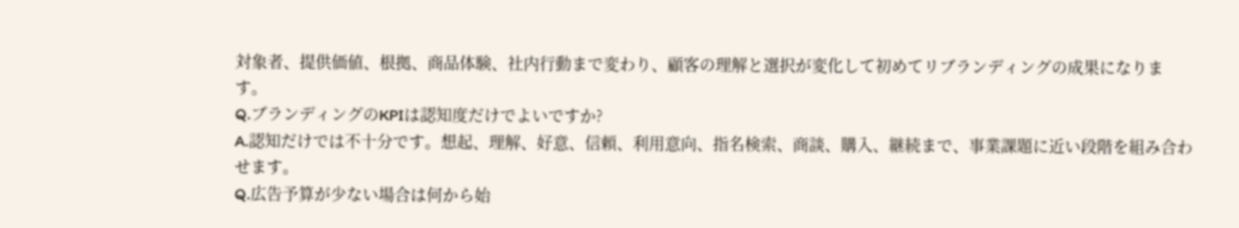対象者、提供価値、根拠、商品体験、社内行動まで変わり、顧客の理解と選択が変化して初めてリブランディングの成果になります。
Q.ブランディングのKPIは認知度だけでよいですか?
A.認知だけでは不十分です。想起、理解、好意、信頼、利用意向、指名検索、商談、購入、継続まで、事業課題に近い段階を組み合わせます。
Q.広告予算が少ない場合は何から始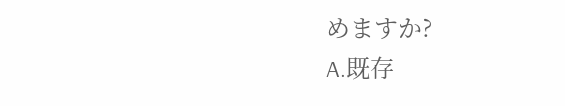めますか?
A.既存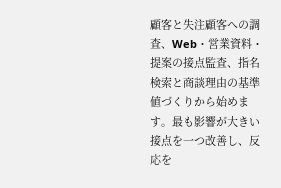顧客と失注顧客への調査、Web・営業資料・提案の接点監査、指名検索と商談理由の基準値づくりから始めます。最も影響が大きい接点を一つ改善し、反応を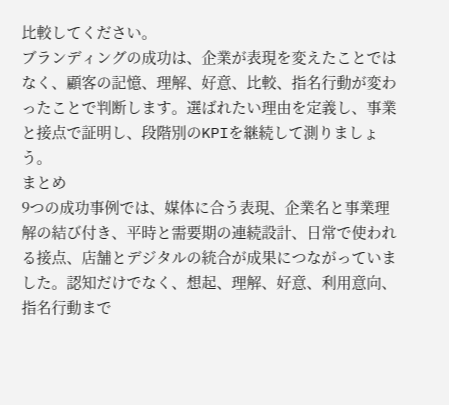比較してください。
ブランディングの成功は、企業が表現を変えたことではなく、顧客の記憶、理解、好意、比較、指名行動が変わったことで判断します。選ばれたい理由を定義し、事業と接点で証明し、段階別のKPIを継続して測りましょう。
まとめ
9つの成功事例では、媒体に合う表現、企業名と事業理解の結び付き、平時と需要期の連続設計、日常で使われる接点、店舗とデジタルの統合が成果につながっていました。認知だけでなく、想起、理解、好意、利用意向、指名行動まで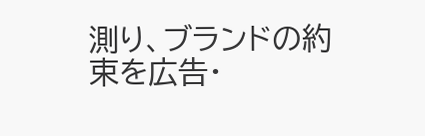測り、ブランドの約束を広告・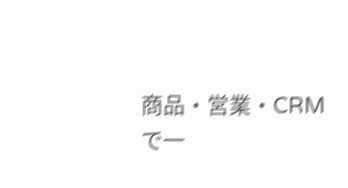商品・営業・CRMで一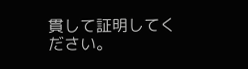貫して証明してください。